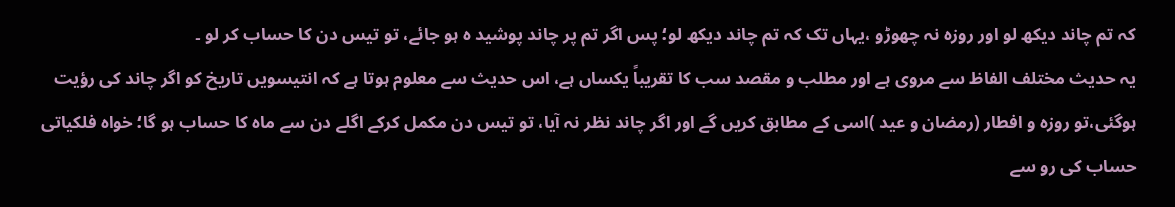کہ تم چاند دیکھ لو اور روزہ نہ چھوڑو ،یہاں تک کہ تم چاند دیکھ لو؛ پس اگر تم پر چاند پوشید ہ ہو جائے، تو تیس دن کا حساب کر لو ۔
یہ حدیث مختلف الفاظ سے مروی ہے اور مطلب و مقصد سب کا تقریباً یکساں ہے، اس حدیث سے معلوم ہوتا ہے کہ انتیسویں تاریخ کو اگر چاند کی رؤیت ہوگئی،تو روزہ و افطار (رمضان و عید )اسی کے مطابق کریں گے اور اگر چاند نظر نہ آیا، تو تیس دن مکمل کرکے اگلے دن سے ماہ کا حساب ہو گا؛ خواہ فلکیاتی حساب کی رو سے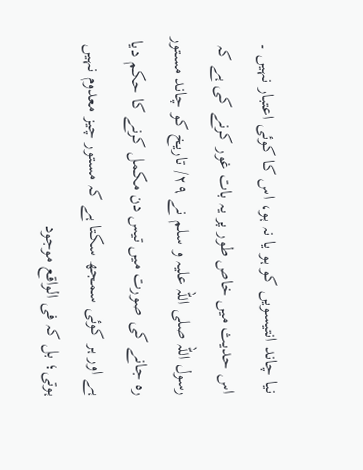نیا چاند انتیسویں کو ہو یا نہ ہو، اس کا کوئی اعتبار نہیں ۔
اس حدیث میں خاص طور پر یہ بات غور کرنے کی ہے کہ رسول اللہ صلی اللہ علیہ و سلم نے ۲۹/ تاریخ کو چاند مستور رہ جانے کی صورت میں تیس دن مکمل کرنے کا حکم دیا ہے اور ہر کوئی سمجھ سکتا ہے کہ مستور چیز معدوم نہیں ہوتی؛ بل کہ فی الواقع موجود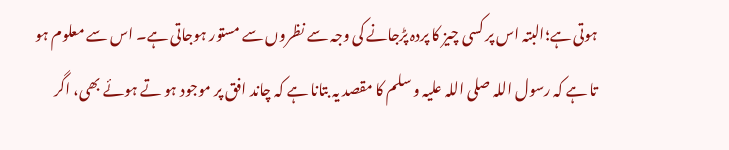ہوتی ہے؛البتہ اس پر کسی چیز کا پردہ پڑجانے کی وجہ سے نظروں سے مستور ہوجاتی ہے۔ اس سے معلوم ہو تا ہے کہ رسول اللہ صلی اللہ علیہ و سلم کا مقصد یہ بتانا ہے کہ چاند افق پر موجود ہو تے ہوئے بھی، اگر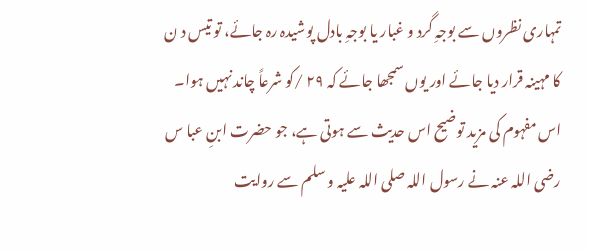تمہاری نظروں سے بوجہِ گرد و غبار یا بوجہِ بادل پوشیدہ رہ جائے، تو تیس د ن کا مہینہ قرار دیا جائے اور یوں سمجھا جائے کہ ۲۹ /کو شرعاً چاند نہیں ہوا۔
اس مفہوم کی مزید توضیح اس حدیث سے ہوتی ہے، جو حضرت ابنِ عبا س رضی اللہ عنہ نے رسول اللہ صلی اللہ علیہ و سلم سے روایت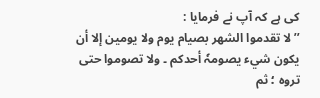کی ہے کہ آپ نے فرمایا :
’’ لا تقدموا الشھر بصیام یوم ولا یومین إلا أن یکون شيء یصومہٗ أحدکم ۔ ولا تصوموا حتی تروہ ؛ ثم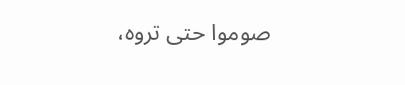صوموا حتی تروہ،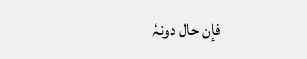فإن حال دونہٗ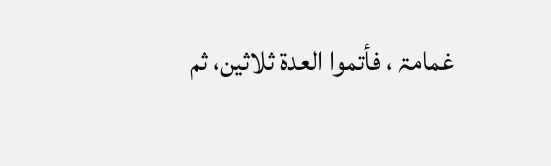غمامۃ ، فأتموا العدۃ ثلاثین، ثم